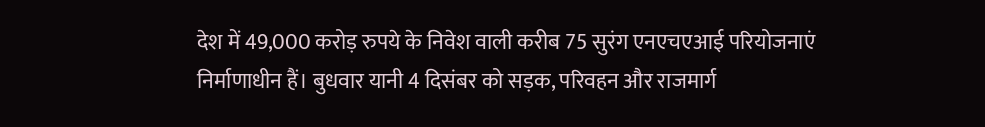देश में 49,000 करोड़ रुपये के निवेश वाली करीब 75 सुरंग एनएचएआई परियोजनाएं निर्माणाधीन हैं। बुधवार यानी 4 दिसंबर को सड़क, परिवहन और राजमार्ग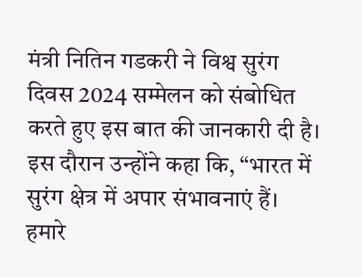मंत्री नितिन गडकरी ने विश्व सुरंग दिवस 2024 सम्मेलन को संबोधित करते हुए इस बात की जानकारी दी है।
इस दौरान उन्होंने कहा कि, “भारत में सुरंग क्षेत्र में अपार संभावनाएं हैं। हमारे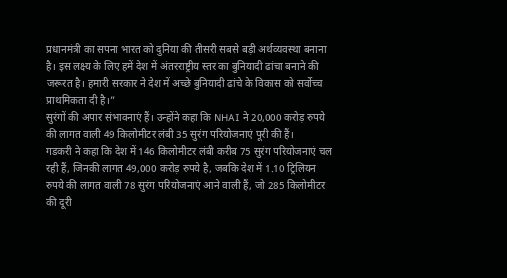प्रधानमंत्री का सपना भारत को दुनिया की तीसरी सबसे बड़ी अर्थव्यवस्था बनाना है। इस लक्ष्य के लिए हमें देश में अंतरराष्ट्रीय स्तर का बुनियादी ढांचा बनाने की जरूरत है। हमारी सरकार ने देश में अच्छे बुनियादी ढांचे के विकास को सर्वोच्च प्राथमिकता दी है।”
सुरंगों की अपार संभावनाएं हैं। उन्होंने कहा कि NHAI ने 20,000 करोड़ रुपये की लागत वाली 49 किलोमीटर लंबी 35 सुरंग परियोजनाएं पूरी की हैं।
गडकरी ने कहा कि देश में 146 किलोमीटर लंबी करीब 75 सुरंग परियोजनाएं चल रही हैं, जिनकी लागत 49,000 करोड़ रुपये है, जबकि देश में 1.10 ट्रिलियन रुपये की लागत वाली 78 सुरंग परियोजनाएं आने वाली हैं, जो 285 किलोमीटर की दूरी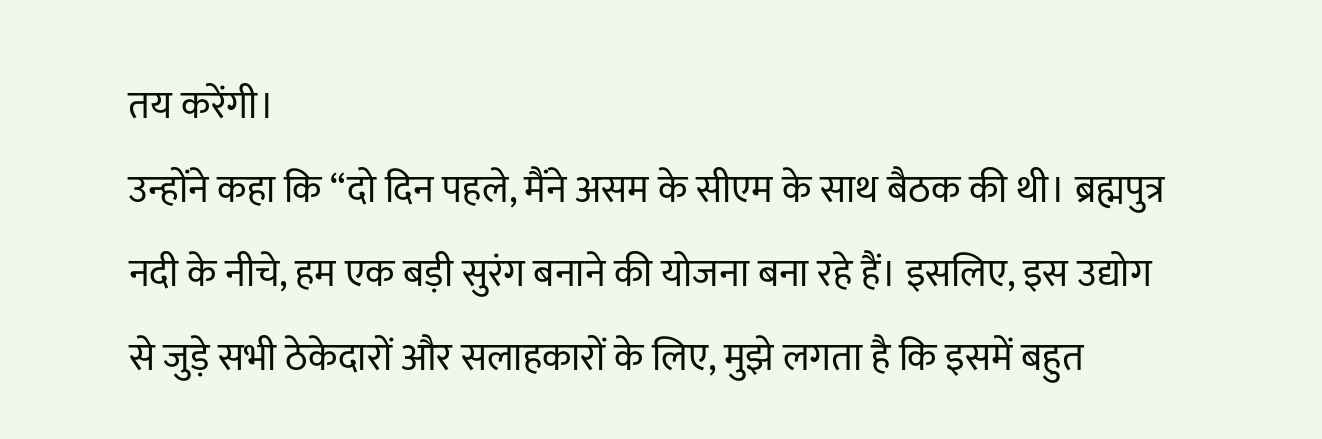तय करेंगी।
उन्होंने कहा कि “दो दिन पहले, मैंने असम के सीएम के साथ बैठक की थी। ब्रह्मपुत्र नदी के नीचे, हम एक बड़ी सुरंग बनाने की योजना बना रहे हैं। इसलिए, इस उद्योग से जुड़े सभी ठेकेदारों और सलाहकारों के लिए, मुझे लगता है कि इसमें बहुत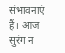संभावनाएं हैं। आज सुरंग न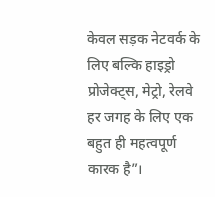केवल सड़क नेटवर्क के लिए बल्कि हाइड्रो प्रोजेक्ट्स, मेट्रो, रेलवे हर जगह के लिए एक बहुत ही महत्वपूर्ण कारक है”।